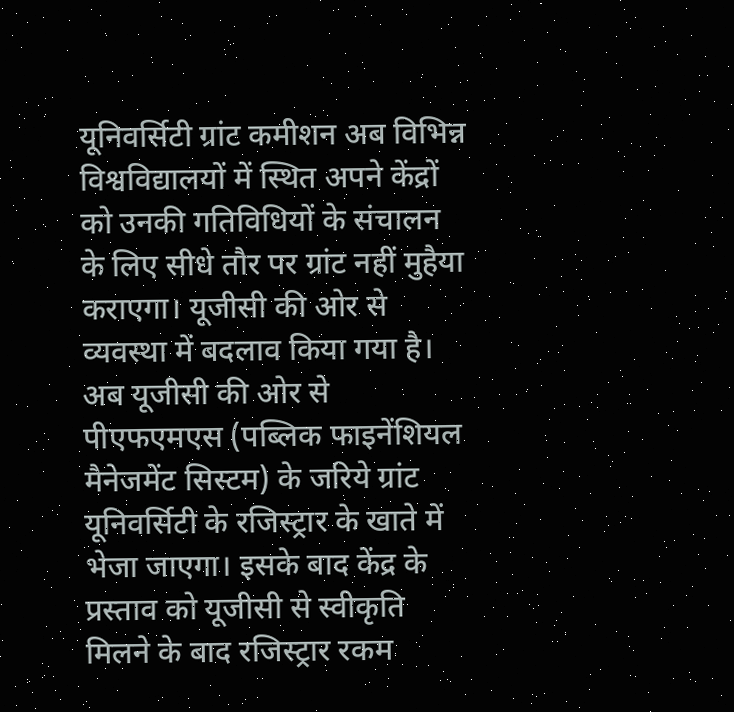यूनिवर्सिटी ग्रांट कमीशन अब विभिन्न विश्वविद्यालयों में स्थित अपने केंद्रों को उनकी गतिविधियों के संचालन के लिए सीधे तौर पर ग्रांट नहीं मुहैया कराएगा। यूजीसी की ओर से व्यवस्था में बदलाव किया गया है। अब यूजीसी की ओर से पीएफएमएस (पब्लिक फाइनेंशियल मैनेजमेंट सिस्टम) के जरिये ग्रांट यूनिवर्सिटी के रजिस्ट्रार के खाते में भेजा जाएगा। इसके बाद केंद्र के प्रस्ताव को यूजीसी से स्वीकृति मिलने के बाद रजिस्ट्रार रकम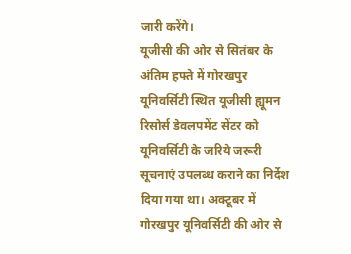जारी करेंगे।
यूजीसी की ओर से सितंबर के अंतिम हफ्ते में गोरखपुर यूनिवर्सिटी स्थित यूजीसी ह्यूमन रिसोर्स डेवलपमेंट सेंटर को यूनिवर्सिटी के जरिये जरूरी सूचनाएं उपलब्ध कराने का निर्देश दिया गया था। अक्टूबर में गोरखपुर यूनिवर्सिटी की ओर से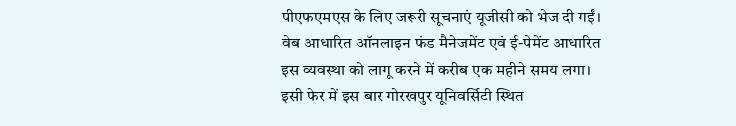पीएफएमएस के लिए जरूरी सूचनाएं यूजीसी को भेज दी गईं। वेब आधारित ऑनलाइन फंड मैनेजमेंट एवं ई-पेमेंट आधारित इस व्यवस्था को लागू करने में करीब एक महीने समय लगा।
इसी फेर में इस बार गोरखपुर यूनिवर्सिटी स्थित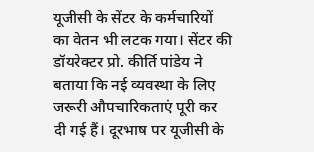यूजीसी के सेंटर के कर्मचारियों का वेतन भी लटक गया। सेंटर की डॉयरेक्टर प्रो. कीर्ति पांडेय ने बताया कि नई व्यवस्था के लिए जरूरी औपचारिकताएं पूरी कर दी गई हैं। दूरभाष पर यूजीसी के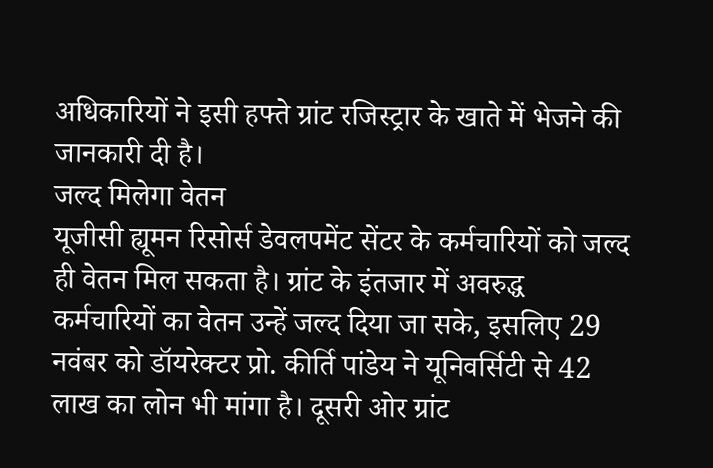अधिकारियों ने इसी हफ्ते ग्रांट रजिस्ट्रार के खाते में भेजने की जानकारी दी है।
जल्द मिलेगा वेतन
यूजीसी ह्यूमन रिसोर्स डेवलपमेंट सेंटर के कर्मचारियों को जल्द ही वेतन मिल सकता है। ग्रांट के इंतजार में अवरुद्ध कर्मचारियों का वेतन उन्हें जल्द दिया जा सके, इसलिए 29 नवंबर को डॉयरेक्टर प्रो. कीर्ति पांडेय ने यूनिवर्सिटी से 42 लाख का लोन भी मांगा है। दूसरी ओर ग्रांट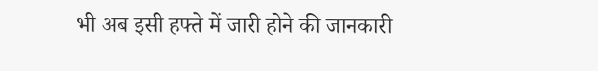भी अब इसी हफ्ते में जारी होने की जानकारी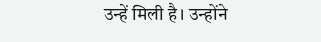उन्हें मिली है। उन्होंने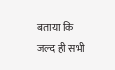बताया कि जल्द ही सभी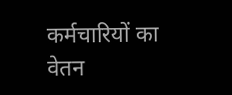कर्मचारियों का वेतन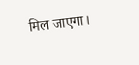मिल जाएगा।